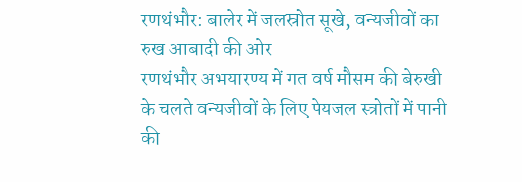रणथंभौर: बालेर में जलस्रोत सूखे, वन्यजीवों का रुख आबादी की ओर
रणथंभौर अभयारण्य में गत वर्ष मौसम की बेरुखी के चलते वन्यजीवों के लिए पेयजल स्त्रोतों में पानी की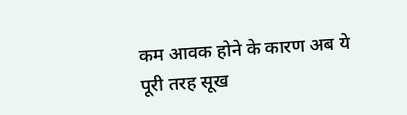कम आवक होने के कारण अब ये पूरी तरह सूख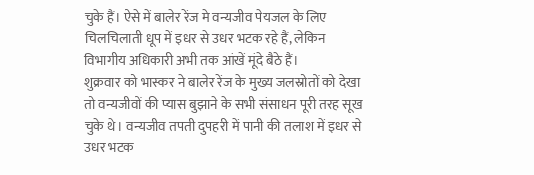चुके हैं। ऐसे में बालेर रेंज मे वन्यजीव पेयजल के लिए चिलचिलाती धूप में इधर से उधर भटक रहे हैं, लेकिन विभागीय अधिकारी अभी तक आंखें मूंदे बैठे हैं।
शुक्रवार को भास्कर ने बालेर रेंज के मुख्य जलस्रोतों को देखा तो वन्यजीवों की प्यास बुझाने के सभी संसाधन पूरी तरह सूख चुके थे। वन्यजीव तपती दुपहरी में पानी की तलाश में इधर से उधर भटक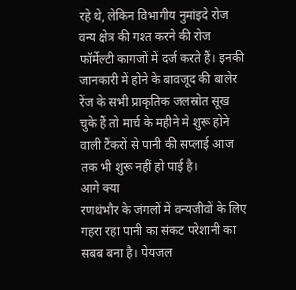रहे थे, लेकिन विभागीय नुमांइदे रोज वन्य क्षेत्र की गश्त करने की रोज फॉर्मेल्टी कागजों में दर्ज करते हैं। इनकी जानकारी में होने के बावजूद की बालेर रेंज के सभी प्राकृतिक जलस्रोत सूख चुके हैं तो मार्च के महीने मे शुरू होने वाली टैंकरों से पानी की सप्लाई आज तक भी शुरू नहीं हो पाई है।
आगे क्या
रणथंभौर के जंगलों में वन्यजीवों के लिए गहरा रहा पानी का संकट परेशानी का सबब बना है। पेयजल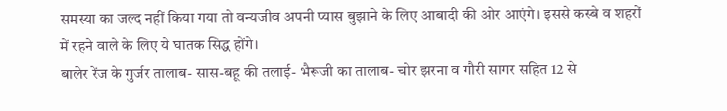समस्या का जल्द नहीं किया गया तो वन्यजीव अपनी प्यास बुझाने के लिए आबादी की ओर आएंगे। इससे कस्बे व शहरों में रहने वाले के लिए ये घातक सिद्ध होंगे।
बालेर रेंज के गुर्जर तालाब- सास-बहू की तलाई- भैरूजी का तालाब- चोर झरना व गौरी सागर सहित 12 से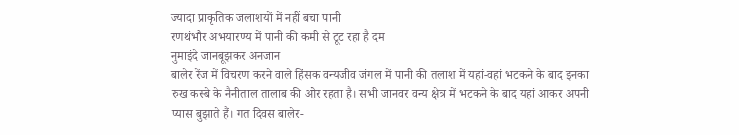ज्यादा प्राकृतिक जलाशयों में नहीं बचा पानी
रणथंभौर अभयारण्य में पानी की कमी से टूट रहा है दम
नुमाइंदे जानबूझकर अनजान
बालेर रेंज में विचरण करने वाले हिंसक वन्यजीव जंगल में पानी की तलाश में यहां-वहां भटकने के बाद इनका रुख कस्बे के नैनीताल तालाब की ओर रहता है। सभी जानवर वन्य क्षेत्र में भटकने के बाद यहां आकर अपनी प्यास बुझाते हैं। गत दिवस बालेर-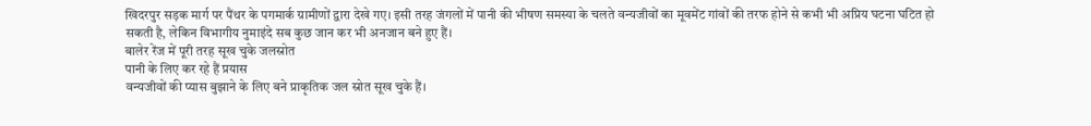खिदरपुर सड़क मार्ग पर पैंथर के पगमार्क ग्रामीणों द्वारा देखे गए। इसी तरह जंगलों में पानी की भीषण समस्या के चलते वन्यजीवों का मूवमेंट गांवों की तरफ होने से कभी भी अप्रिय घटना घटित हो सकती है, लेकिन विभागीय नुमाइंदे सब कुछ जान कर भी अनजान बने हुए हैं।
बालेर रेंज में पूरी तरह सूख चुके जलस्रोत
पानी के लिए कर रहे हैं प्रयास
वन्यजीवों की प्यास बुझाने के लिए बने प्राकृतिक जल स्रोत सूख चुके हैं।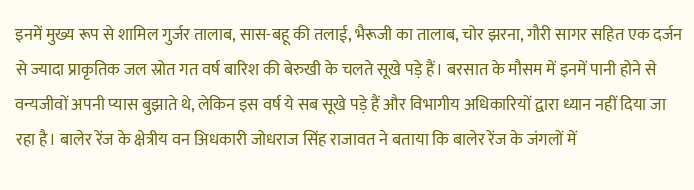इनमें मुख्य रूप से शामिल गुर्जर तालाब, सास-बहू की तलाई, भैरूजी का तालाब, चोर झरना, गौरी सागर सहित एक दर्जन से ज्यादा प्राकृतिक जल स्रोत गत वर्ष बारिश की बेरुखी के चलते सूखे पड़े हैं। बरसात के मौसम में इनमें पानी होने से वन्यजीवों अपनी प्यास बुझाते थे, लेकिन इस वर्ष ये सब सूखे पड़े हैं और विभागीय अधिकारियों द्वारा ध्यान नहीं दिया जा रहा है। बालेर रेंज के क्षेत्रीय वन अिधकारी जोधराज सिंह राजावत ने बताया कि बालेर रेंज के जंगलों में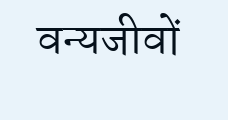वन्यजीवों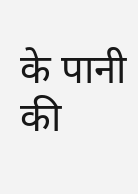के पानी की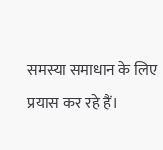समस्या समाधान के लिए प्रयास कर रहे हैं।